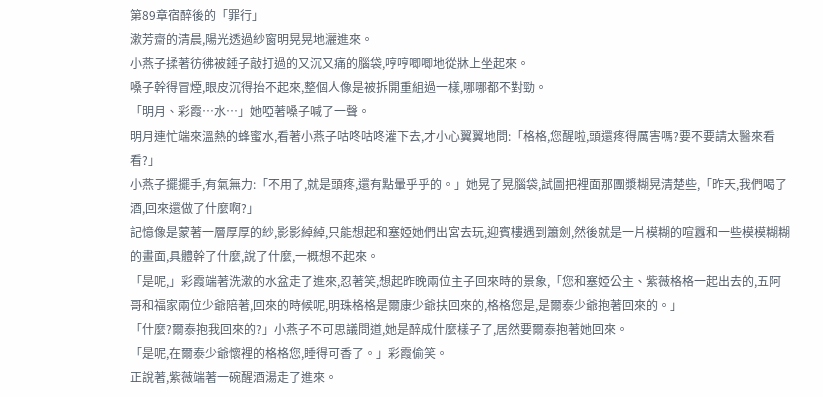第89章宿醉後的「罪行」
漱芳齋的清晨,陽光透過紗窗明晃晃地灑進來。
小燕子揉著彷彿被錘子敲打過的又沉又痛的腦袋,哼哼唧唧地從牀上坐起來。
嗓子幹得冒煙,眼皮沉得抬不起來,整個人像是被拆開重組過一樣,哪哪都不對勁。
「明月、彩霞…水…」她啞著嗓子喊了一聲。
明月連忙端來溫熱的蜂蜜水,看著小燕子咕咚咕咚灌下去,才小心翼翼地問:「格格,您醒啦,頭還疼得厲害嗎?要不要請太醫來看看?」
小燕子擺擺手,有氣無力:「不用了,就是頭疼,還有點暈乎乎的。」她晃了晃腦袋,試圖把裡面那團漿糊晃清楚些,「昨天,我們喝了酒,回來還做了什麼啊?」
記憶像是蒙著一層厚厚的紗,影影綽綽,只能想起和塞婭她們出宮去玩,迎賓樓遇到簫劍,然後就是一片模糊的喧囂和一些模模糊糊的畫面,具體幹了什麼,說了什麼,一概想不起來。
「是呢,」彩霞端著洗漱的水盆走了進來,忍著笑,想起昨晚兩位主子回來時的景象,「您和塞婭公主、紫薇格格一起出去的,五阿哥和福家兩位少爺陪著,回來的時候呢,明珠格格是爾康少爺扶回來的,格格您是,是爾泰少爺抱著回來的。」
「什麼?爾泰抱我回來的?」小燕子不可思議問道,她是醉成什麼樣子了,居然要爾泰抱著她回來。
「是呢,在爾泰少爺懷裡的格格您,睡得可香了。」彩霞偷笑。
正說著,紫薇端著一碗醒酒湯走了進來。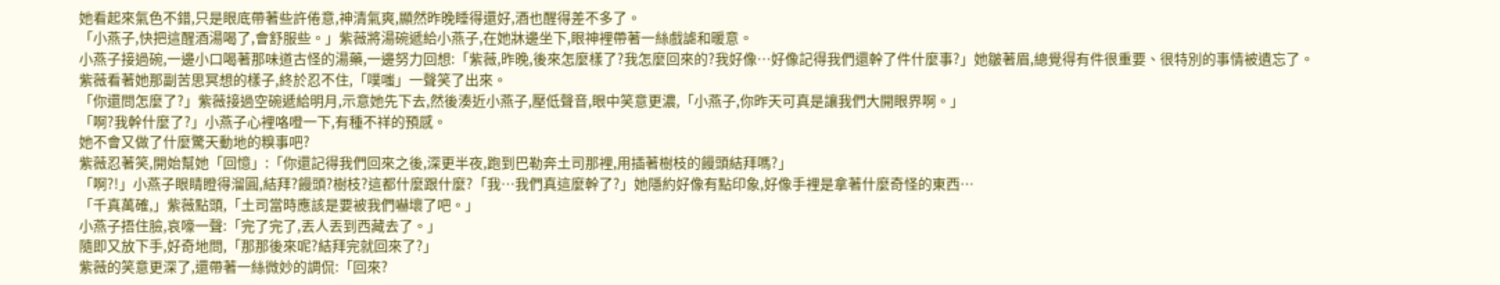她看起來氣色不錯,只是眼底帶著些許倦意,神清氣爽,顯然昨晚睡得還好,酒也醒得差不多了。
「小燕子,快把這醒酒湯喝了,會舒服些。」紫薇將湯碗遞給小燕子,在她牀邊坐下,眼神裡帶著一絲戲謔和暖意。
小燕子接過碗,一邊小口喝著那味道古怪的湯藥,一邊努力回想:「紫薇,昨晚,後來怎麼樣了?我怎麼回來的?我好像…好像記得我們還幹了件什麼事?」她皺著眉,總覺得有件很重要、很特別的事情被遺忘了。
紫薇看著她那副苦思冥想的樣子,終於忍不住,「噗嗤」一聲笑了出來。
「你還問怎麼了?」紫薇接過空碗遞給明月,示意她先下去,然後湊近小燕子,壓低聲音,眼中笑意更濃,「小燕子,你昨天可真是讓我們大開眼界啊。」
「啊?我幹什麼了?」小燕子心裡咯噔一下,有種不祥的預感。
她不會又做了什麼驚天動地的糗事吧?
紫薇忍著笑,開始幫她「回憶」:「你還記得我們回來之後,深更半夜,跑到巴勒奔土司那裡,用插著樹枝的饅頭結拜嗎?」
「啊?!」小燕子眼睛瞪得溜圓,結拜?饅頭?樹枝?這都什麼跟什麼?「我…我們真這麼幹了?」她隱約好像有點印象,好像手裡是拿著什麼奇怪的東西…
「千真萬確,」紫薇點頭,「土司當時應該是要被我們嚇壞了吧。」
小燕子捂住臉,哀嚎一聲:「完了完了,丟人丟到西藏去了。」
隨即又放下手,好奇地問,「那那後來呢?結拜完就回來了?」
紫薇的笑意更深了,還帶著一絲微妙的調侃:「回來?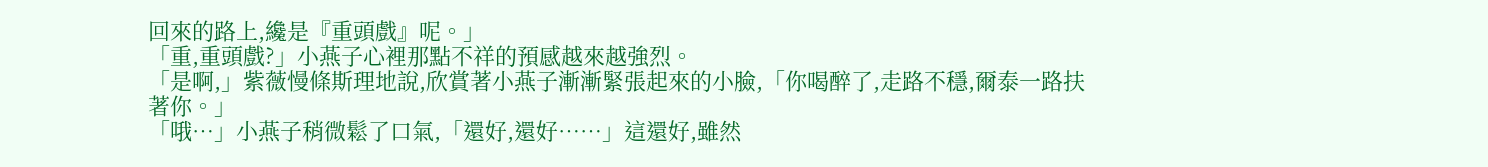回來的路上,纔是『重頭戲』呢。」
「重,重頭戲?」小燕子心裡那點不祥的預感越來越強烈。
「是啊,」紫薇慢條斯理地說,欣賞著小燕子漸漸緊張起來的小臉,「你喝醉了,走路不穩,爾泰一路扶著你。」
「哦…」小燕子稍微鬆了口氣,「還好,還好……」這還好,雖然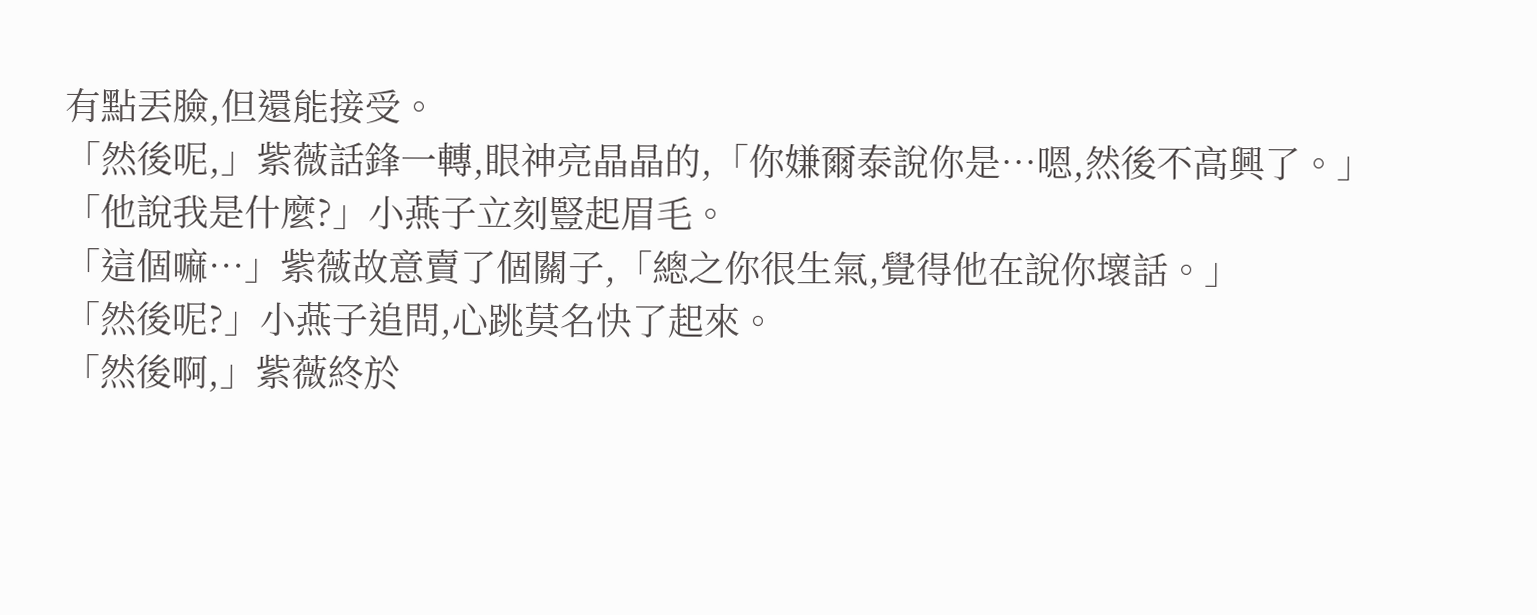有點丟臉,但還能接受。
「然後呢,」紫薇話鋒一轉,眼神亮晶晶的,「你嫌爾泰說你是…嗯,然後不高興了。」
「他說我是什麼?」小燕子立刻豎起眉毛。
「這個嘛…」紫薇故意賣了個關子,「總之你很生氣,覺得他在說你壞話。」
「然後呢?」小燕子追問,心跳莫名快了起來。
「然後啊,」紫薇終於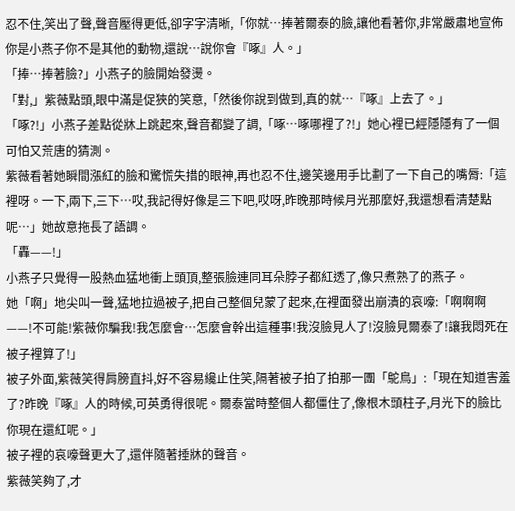忍不住,笑出了聲,聲音壓得更低,卻字字清晰,「你就…捧著爾泰的臉,讓他看著你,非常嚴肅地宣佈你是小燕子你不是其他的動物,還說…說你會『啄』人。」
「捧…捧著臉?」小燕子的臉開始發燙。
「對,」紫薇點頭,眼中滿是促狹的笑意,「然後你說到做到,真的就…『啄』上去了。」
「啄?!」小燕子差點從牀上跳起來,聲音都變了調,「啄…啄哪裡了?!」她心裡已經隱隱有了一個可怕又荒唐的猜測。
紫薇看著她瞬間漲紅的臉和驚慌失措的眼神,再也忍不住,邊笑邊用手比劃了一下自己的嘴脣:「這裡呀。一下,兩下,三下…哎,我記得好像是三下吧,哎呀,昨晚那時候月光那麼好,我還想看清楚點呢…」她故意拖長了語調。
「轟——!」
小燕子只覺得一股熱血猛地衝上頭頂,整張臉連同耳朵脖子都紅透了,像只煮熟了的燕子。
她「啊」地尖叫一聲,猛地拉過被子,把自己整個兒蒙了起來,在裡面發出崩潰的哀嚎:「啊啊啊——!不可能!紫薇你騙我!我怎麼會…怎麼會幹出這種事!我沒臉見人了!沒臉見爾泰了!讓我悶死在被子裡算了!」
被子外面,紫薇笑得肩膀直抖,好不容易纔止住笑,隔著被子拍了拍那一團「鴕鳥」:「現在知道害羞了?昨晚『啄』人的時候,可英勇得很呢。爾泰當時整個人都僵住了,像根木頭柱子,月光下的臉比你現在還紅呢。」
被子裡的哀嚎聲更大了,還伴隨著捶牀的聲音。
紫薇笑夠了,才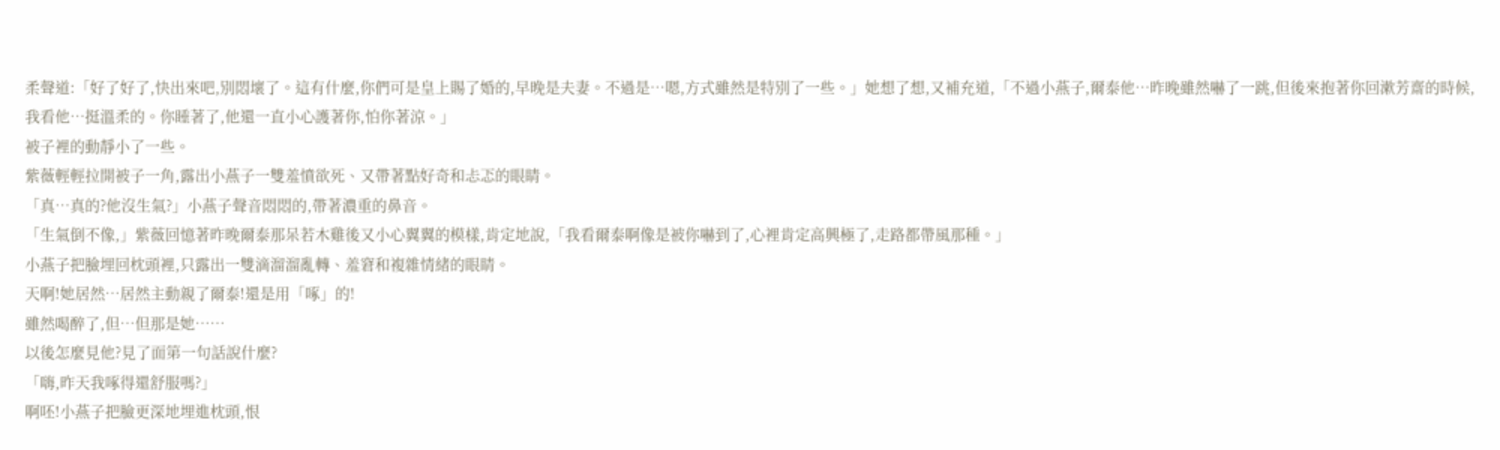柔聲道:「好了好了,快出來吧,別悶壞了。這有什麼,你們可是皇上賜了婚的,早晚是夫妻。不過是…嗯,方式雖然是特別了一些。」她想了想,又補充道,「不過小燕子,爾泰他…昨晚雖然嚇了一跳,但後來抱著你回漱芳齋的時候,我看他…挺溫柔的。你睡著了,他還一直小心護著你,怕你著涼。」
被子裡的動靜小了一些。
紫薇輕輕拉開被子一角,露出小燕子一雙羞憤欲死、又帶著點好奇和忐忑的眼睛。
「真…真的?他沒生氣?」小燕子聲音悶悶的,帶著濃重的鼻音。
「生氣倒不像,」紫薇回憶著昨晚爾泰那呆若木雞後又小心翼翼的模樣,肯定地說,「我看爾泰啊像是被你嚇到了,心裡肯定高興極了,走路都帶風那種。」
小燕子把臉埋回枕頭裡,只露出一雙滴溜溜亂轉、羞窘和複雜情緒的眼睛。
天啊!她居然…居然主動親了爾泰!還是用「啄」的!
雖然喝醉了,但…但那是她……
以後怎麼見他?見了面第一句話說什麼?
「嗨,昨天我啄得還舒服嗎?」
啊呸!小燕子把臉更深地埋進枕頭,恨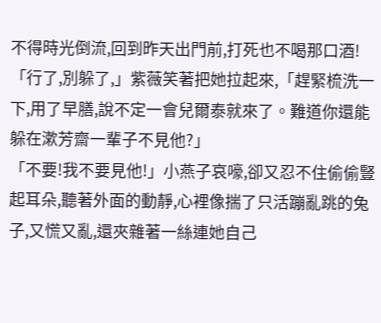不得時光倒流,回到昨天出門前,打死也不喝那口酒!
「行了,別躲了,」紫薇笑著把她拉起來,「趕緊梳洗一下,用了早膳,說不定一會兒爾泰就來了。難道你還能躲在漱芳齋一輩子不見他?」
「不要!我不要見他!」小燕子哀嚎,卻又忍不住偷偷豎起耳朵,聽著外面的動靜,心裡像揣了只活蹦亂跳的兔子,又慌又亂,還夾雜著一絲連她自己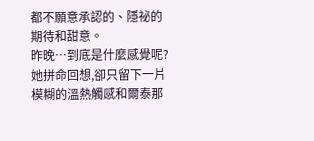都不願意承認的、隱祕的期待和甜意。
昨晚…到底是什麼感覺呢?她拼命回想,卻只留下一片模糊的溫熱觸感和爾泰那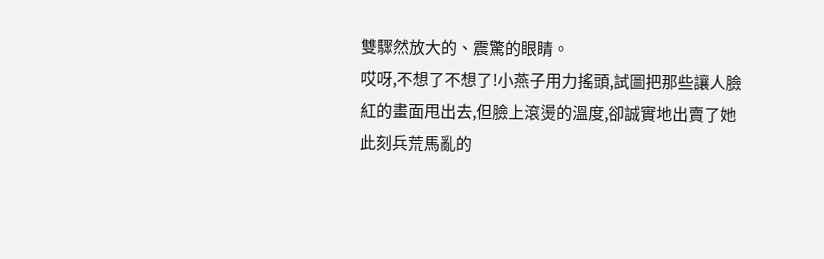雙驟然放大的、震驚的眼睛。
哎呀,不想了不想了!小燕子用力搖頭,試圖把那些讓人臉紅的畫面甩出去,但臉上滾燙的溫度,卻誠實地出賣了她此刻兵荒馬亂的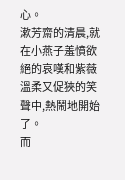心。
漱芳齋的清晨,就在小燕子羞憤欲絕的哀嘆和紫薇溫柔又促狹的笑聲中,熱鬧地開始了。
而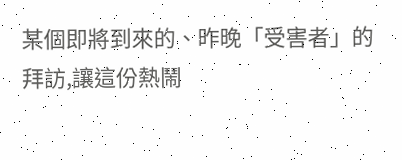某個即將到來的、昨晚「受害者」的拜訪,讓這份熱鬧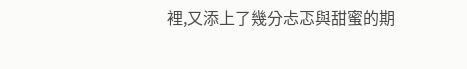裡,又添上了幾分忐忑與甜蜜的期